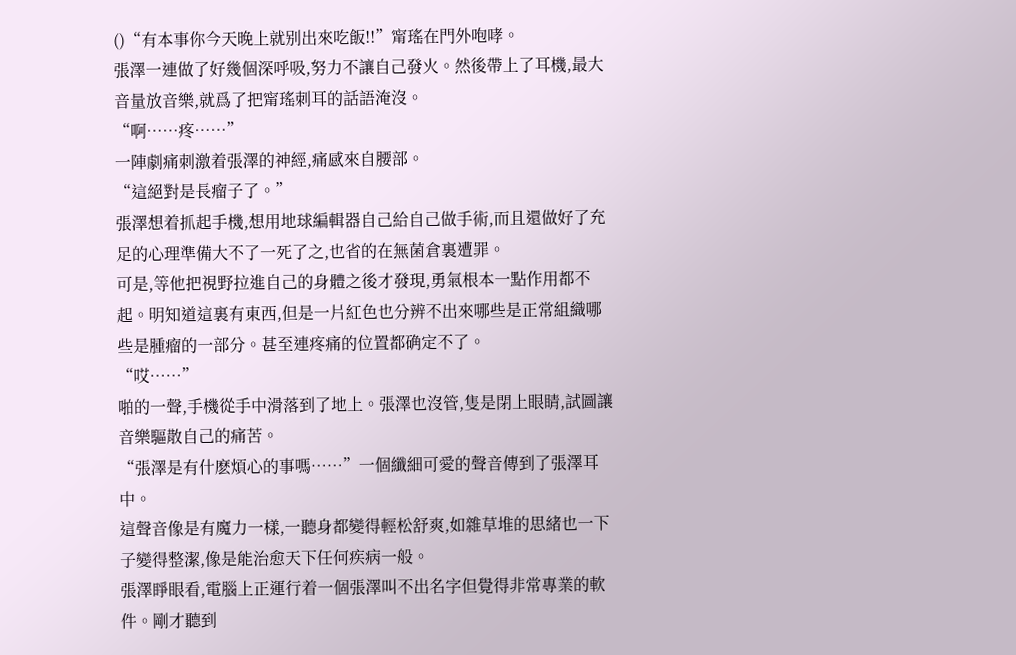()“有本事你今天晚上就别出來吃飯!!”甯瑤在門外咆哮。
張澤一連做了好幾個深呼吸,努力不讓自己發火。然後帶上了耳機,最大音量放音樂,就爲了把甯瑤刺耳的話語淹沒。
“啊……疼……”
一陣劇痛刺激着張澤的神經,痛感來自腰部。
“這絕對是長瘤子了。”
張澤想着抓起手機,想用地球編輯器自己給自己做手術,而且還做好了充足的心理準備大不了一死了之,也省的在無菌倉裏遭罪。
可是,等他把視野拉進自己的身體之後才發現,勇氣根本一點作用都不起。明知道這裏有東西,但是一片紅色也分辨不出來哪些是正常組織哪些是腫瘤的一部分。甚至連疼痛的位置都确定不了。
“哎……”
啪的一聲,手機從手中滑落到了地上。張澤也沒管,隻是閉上眼睛,試圖讓音樂驅散自己的痛苦。
“張澤是有什麽煩心的事嗎……”一個纖細可愛的聲音傳到了張澤耳中。
這聲音像是有魔力一樣,一聽身都變得輕松舒爽,如雜草堆的思緒也一下子變得整潔,像是能治愈天下任何疾病一般。
張澤睜眼看,電腦上正運行着一個張澤叫不出名字但覺得非常專業的軟件。剛才聽到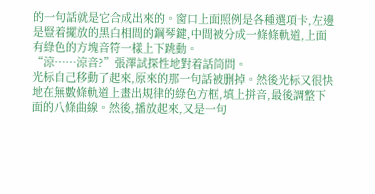的一句話就是它合成出來的。窗口上面照例是各種選項卡,左邊是豎着擺放的黑白相間的鋼琴鍵,中間被分成一條條軌道,上面有綠色的方塊音符一樣上下跳動。
“涼……涼音?”張澤試探性地對着話筒問。
光标自己移動了起來,原來的那一句話被删掉。然後光标又很快地在無數條軌道上畫出規律的綠色方框,填上拼音,最後調整下面的八條曲線。然後,播放起來,又是一句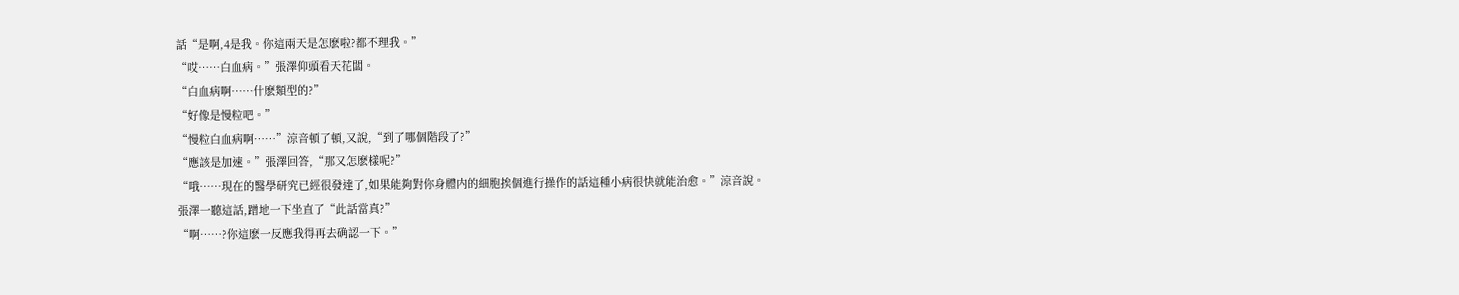話“是啊,4是我。你這兩天是怎麽啦?都不理我。”
“哎……白血病。”張澤仰頭看天花闆。
“白血病啊……什麽類型的?”
“好像是慢粒吧。”
“慢粒白血病啊……”涼音頓了頓,又說,“到了哪個階段了?”
“應該是加速。”張澤回答,“那又怎麽樣呢?”
“哦……現在的醫學研究已經很發達了,如果能夠對你身體内的細胞挨個進行操作的話這種小病很快就能治愈。”涼音說。
張澤一聽這話,蹭地一下坐直了“此話當真?”
“啊……?你這麽一反應我得再去确認一下。”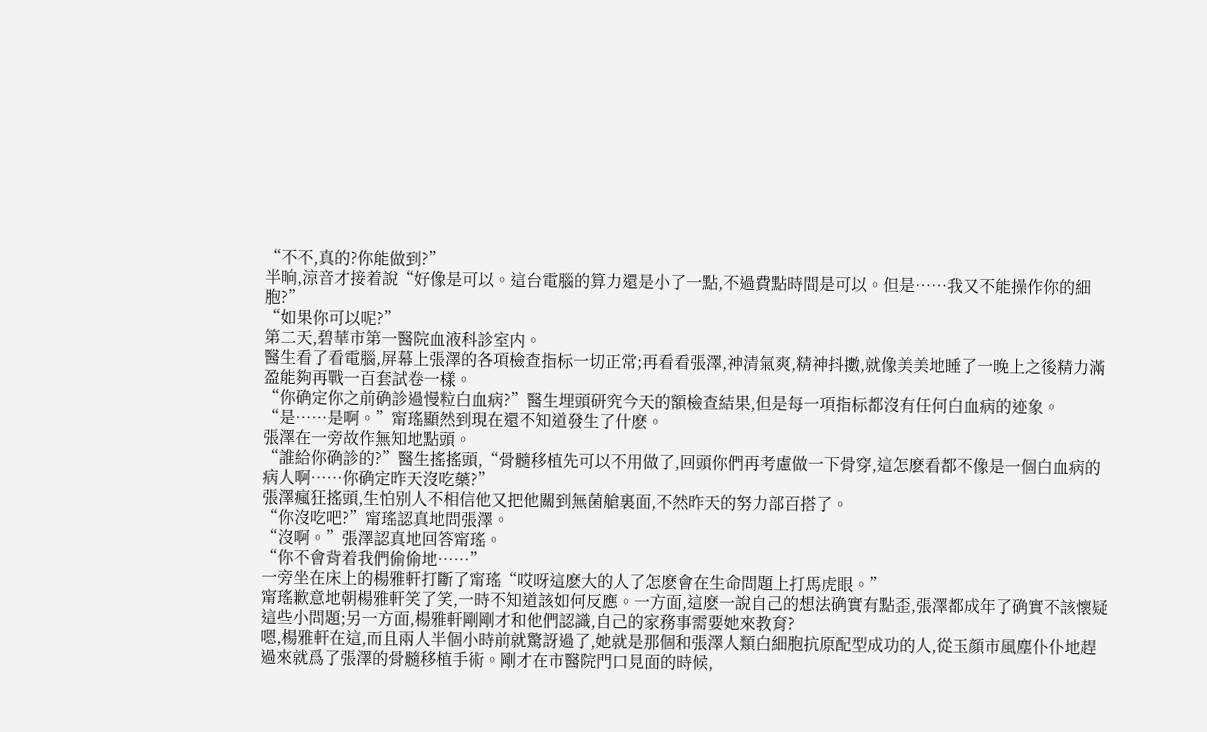“不不,真的?你能做到?”
半晌,涼音才接着說“好像是可以。這台電腦的算力還是小了一點,不過費點時間是可以。但是……我又不能操作你的細胞?”
“如果你可以呢?”
第二天,碧華市第一醫院血液科診室内。
醫生看了看電腦,屏幕上張澤的各項檢查指标一切正常;再看看張澤,神清氣爽,精神抖擻,就像美美地睡了一晚上之後精力滿盈能夠再戰一百套試卷一樣。
“你确定你之前确診過慢粒白血病?”醫生埋頭研究今天的額檢查結果,但是每一項指标都沒有任何白血病的迹象。
“是……是啊。”甯瑤顯然到現在還不知道發生了什麽。
張澤在一旁故作無知地點頭。
“誰給你确診的?”醫生搖搖頭,“骨髓移植先可以不用做了,回頭你們再考慮做一下骨穿,這怎麽看都不像是一個白血病的病人啊……你确定昨天沒吃藥?”
張澤瘋狂搖頭,生怕别人不相信他又把他關到無菌艙裏面,不然昨天的努力部百搭了。
“你沒吃吧?”甯瑤認真地問張澤。
“沒啊。”張澤認真地回答甯瑤。
“你不會背着我們偷偷地……”
一旁坐在床上的楊雅軒打斷了甯瑤“哎呀這麽大的人了怎麽會在生命問題上打馬虎眼。”
甯瑤歉意地朝楊雅軒笑了笑,一時不知道該如何反應。一方面,這麽一說自己的想法确實有點歪,張澤都成年了确實不該懷疑這些小問題;另一方面,楊雅軒剛剛才和他們認識,自己的家務事需要她來教育?
嗯,楊雅軒在這,而且兩人半個小時前就驚訝過了,她就是那個和張澤人類白細胞抗原配型成功的人,從玉顔市風塵仆仆地趕過來就爲了張澤的骨髓移植手術。剛才在市醫院門口見面的時候,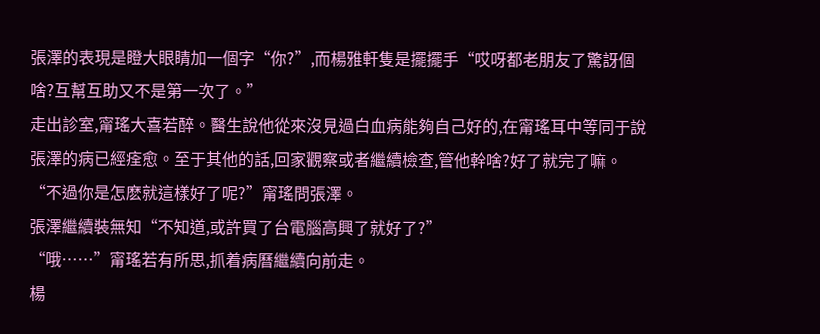張澤的表現是瞪大眼睛加一個字“你?”,而楊雅軒隻是擺擺手“哎呀都老朋友了驚訝個啥?互幫互助又不是第一次了。”
走出診室,甯瑤大喜若醉。醫生說他從來沒見過白血病能夠自己好的,在甯瑤耳中等同于說張澤的病已經痊愈。至于其他的話,回家觀察或者繼續檢查,管他幹啥?好了就完了嘛。
“不過你是怎麽就這樣好了呢?”甯瑤問張澤。
張澤繼續裝無知“不知道,或許買了台電腦高興了就好了?”
“哦……”甯瑤若有所思,抓着病曆繼續向前走。
楊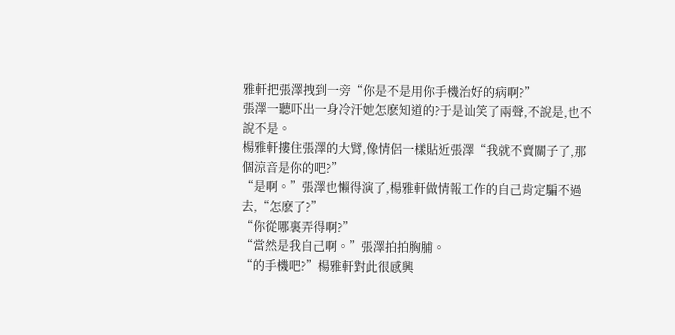雅軒把張澤拽到一旁“你是不是用你手機治好的病啊?”
張澤一聽吓出一身冷汗她怎麽知道的?于是讪笑了兩聲,不說是,也不說不是。
楊雅軒摟住張澤的大臂,像情侶一樣貼近張澤“我就不賣關子了,那個涼音是你的吧?”
“是啊。”張澤也懶得演了,楊雅軒做情報工作的自己肯定騙不過去,“怎麽了?”
“你從哪裏弄得啊?”
“當然是我自己啊。”張澤拍拍胸脯。
“的手機吧?”楊雅軒對此很感興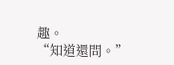趣。
“知道還問。”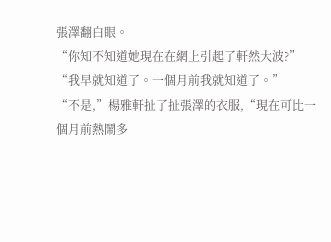張澤翻白眼。
“你知不知道她現在在網上引起了軒然大波?”
“我早就知道了。一個月前我就知道了。”
“不是,”楊雅軒扯了扯張澤的衣服,“現在可比一個月前熱鬧多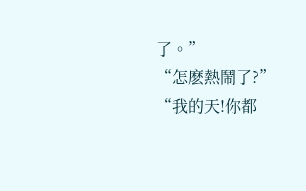了。”
“怎麽熱鬧了?”
“我的天!你都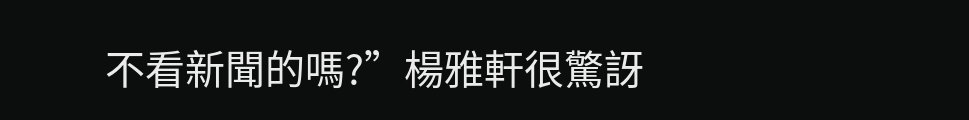不看新聞的嗎?”楊雅軒很驚訝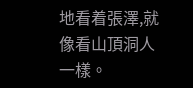地看着張澤,就像看山頂洞人一樣。